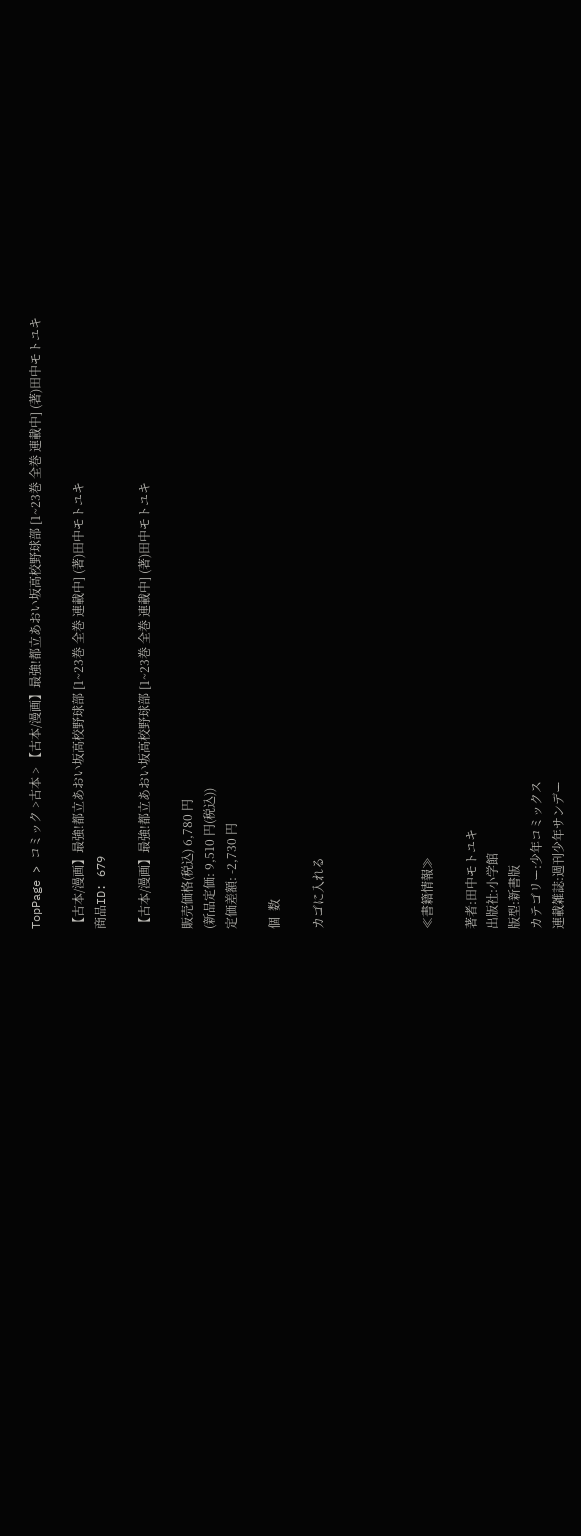TopPage > コミック >古本 > 【古本/漫画】最強!都立あおい坂高校野球部 [1~23巻 全巻 連載中] (著)田中モトユキ

【古本/漫画】最強!都立あおい坂高校野球部 [1~23巻 全巻 連載中] (著)田中モトユキ
商品ID: 679

【古本/漫画】最強!都立あおい坂高校野球部 [1~23巻 全巻 連載中] (著)田中モトユキ

販売価格(税込) 6,780 円
(新品定価: 9,510 円(税込))
定価差額: -2,730 円

個  数

カゴに入れる




≪書籍情報≫

著者:田中モトユキ
出版社:小学館
版型:新書版
カテゴリー:少年コミックス
連載雑誌:週刊少年サンデー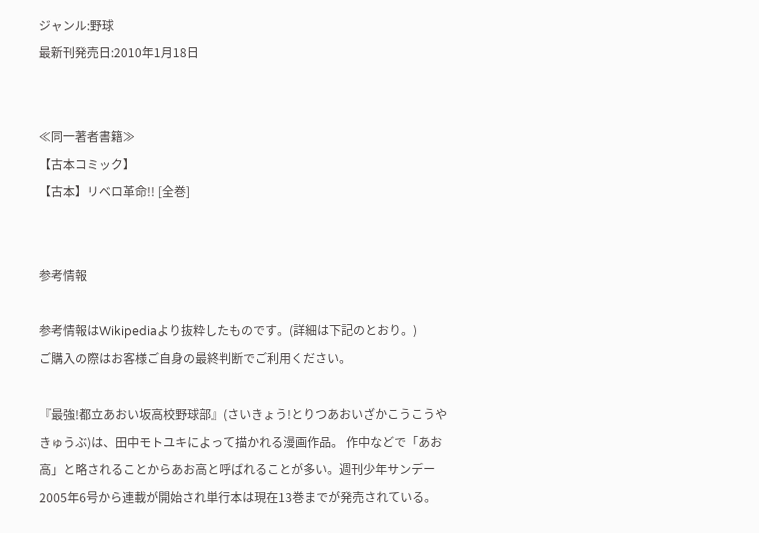ジャンル:野球
最新刊発売日:2010年1月18日


≪同一著者書籍≫
【古本コミック】
【古本】リベロ革命!! [全巻]


参考情報

参考情報はWikipediaより抜粋したものです。(詳細は下記のとおり。)
ご購入の際はお客様ご自身の最終判断でご利用ください。

『最強!都立あおい坂高校野球部』(さいきょう!とりつあおいざかこうこうやきゅうぶ)は、田中モトユキによって描かれる漫画作品。 作中などで「あお高」と略されることからあお高と呼ばれることが多い。週刊少年サンデー2005年6号から連載が開始され単行本は現在13巻までが発売されている。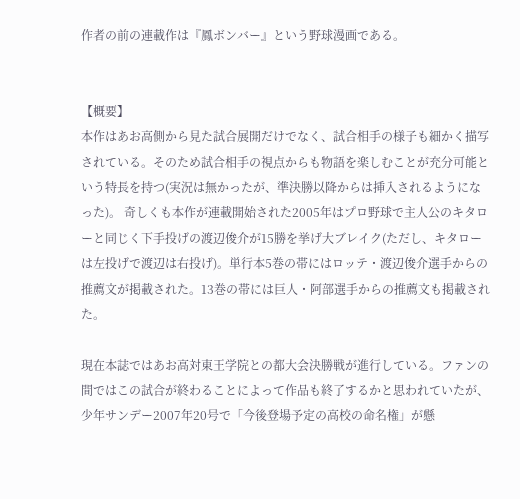作者の前の連載作は『鳳ボンバー』という野球漫画である。


【概要】
本作はあお高側から見た試合展開だけでなく、試合相手の様子も細かく描写されている。そのため試合相手の視点からも物語を楽しむことが充分可能という特長を持つ(実況は無かったが、準決勝以降からは挿入されるようになった)。 奇しくも本作が連載開始された2005年はプロ野球で主人公のキタローと同じく下手投げの渡辺俊介が15勝を挙げ大ブレイク(ただし、キタローは左投げで渡辺は右投げ)。単行本5巻の帯にはロッテ・渡辺俊介選手からの推薦文が掲載された。13巻の帯には巨人・阿部選手からの推薦文も掲載された。

現在本誌ではあお高対東王学院との都大会決勝戦が進行している。ファンの間ではこの試合が終わることによって作品も終了するかと思われていたが、少年サンデー2007年20号で「今後登場予定の高校の命名権」が懸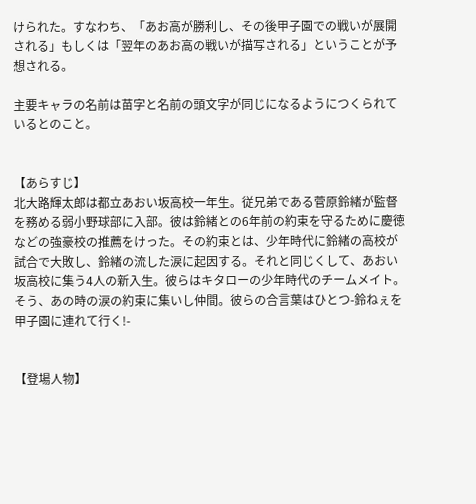けられた。すなわち、「あお高が勝利し、その後甲子園での戦いが展開される」もしくは「翌年のあお高の戦いが描写される」ということが予想される。

主要キャラの名前は苗字と名前の頭文字が同じになるようにつくられているとのこと。


【あらすじ】
北大路輝太郎は都立あおい坂高校一年生。従兄弟である菅原鈴緒が監督を務める弱小野球部に入部。彼は鈴緒との6年前の約束を守るために慶徳などの強豪校の推薦をけった。その約束とは、少年時代に鈴緒の高校が試合で大敗し、鈴緒の流した涙に起因する。それと同じくして、あおい坂高校に集う4人の新入生。彼らはキタローの少年時代のチームメイト。そう、あの時の涙の約束に集いし仲間。彼らの合言葉はひとつ-鈴ねぇを甲子園に連れて行く!-


【登場人物】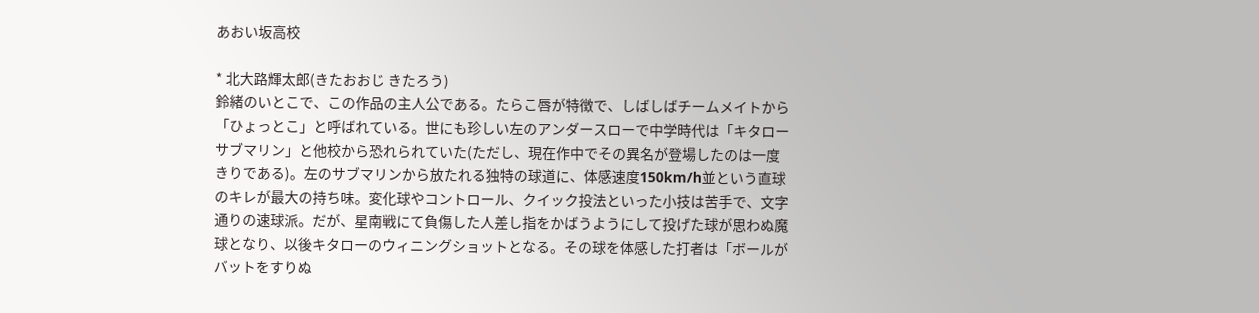あおい坂高校

* 北大路輝太郎(きたおおじ きたろう)
鈴緒のいとこで、この作品の主人公である。たらこ唇が特徴で、しばしばチームメイトから「ひょっとこ」と呼ばれている。世にも珍しい左のアンダースローで中学時代は「キタローサブマリン」と他校から恐れられていた(ただし、現在作中でその異名が登場したのは一度きりである)。左のサブマリンから放たれる独特の球道に、体感速度150km/h並という直球のキレが最大の持ち味。変化球やコントロール、クイック投法といった小技は苦手で、文字通りの速球派。だが、星南戦にて負傷した人差し指をかばうようにして投げた球が思わぬ魔球となり、以後キタローのウィニングショットとなる。その球を体感した打者は「ボールがバットをすりぬ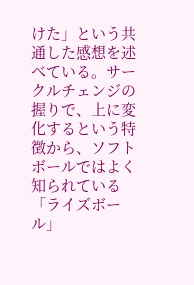けた」という共通した感想を述べている。サークルチェンジの握りで、上に変化するという特徴から、ソフトボールではよく知られている「ライズボール」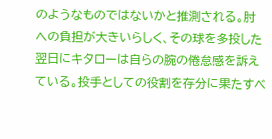のようなものではないかと推測される。肘への負担が大きいらしく、その球を多投した翌日にキタローは自らの腕の倦怠感を訴えている。投手としての役割を存分に果たすべ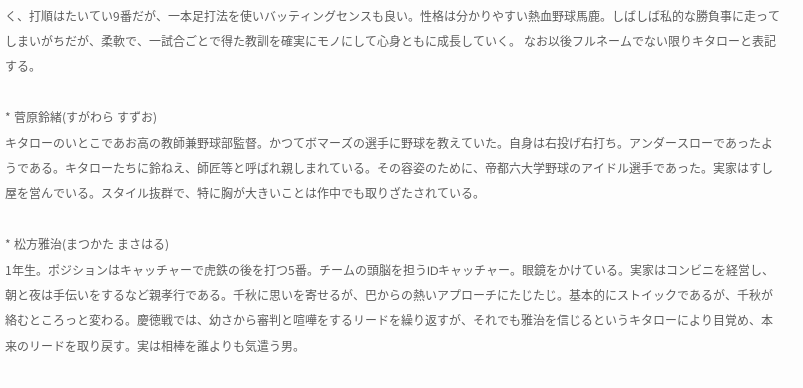く、打順はたいてい9番だが、一本足打法を使いバッティングセンスも良い。性格は分かりやすい熱血野球馬鹿。しばしば私的な勝負事に走ってしまいがちだが、柔軟で、一試合ごとで得た教訓を確実にモノにして心身ともに成長していく。 なお以後フルネームでない限りキタローと表記する。

* 菅原鈴緒(すがわら すずお)
キタローのいとこであお高の教師兼野球部監督。かつてボマーズの選手に野球を教えていた。自身は右投げ右打ち。アンダースローであったようである。キタローたちに鈴ねえ、師匠等と呼ばれ親しまれている。その容姿のために、帝都六大学野球のアイドル選手であった。実家はすし屋を営んでいる。スタイル抜群で、特に胸が大きいことは作中でも取りざたされている。

* 松方雅治(まつかた まさはる)
1年生。ポジションはキャッチャーで虎鉄の後を打つ5番。チームの頭脳を担うIDキャッチャー。眼鏡をかけている。実家はコンビニを経営し、朝と夜は手伝いをするなど親孝行である。千秋に思いを寄せるが、巴からの熱いアプローチにたじたじ。基本的にストイックであるが、千秋が絡むところっと変わる。慶徳戦では、幼さから審判と喧嘩をするリードを繰り返すが、それでも雅治を信じるというキタローにより目覚め、本来のリードを取り戻す。実は相棒を誰よりも気遣う男。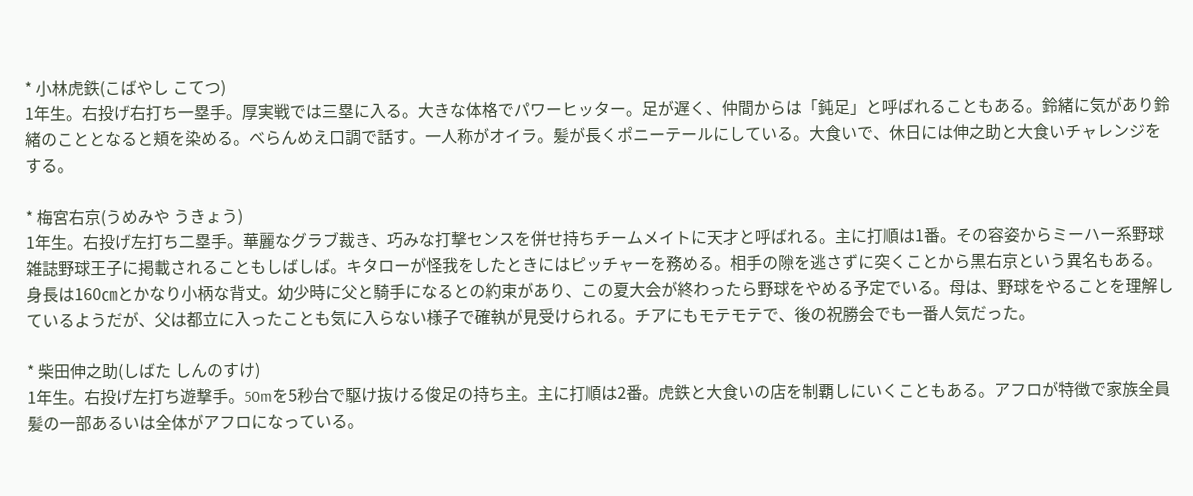* 小林虎鉄(こばやし こてつ)
1年生。右投げ右打ち一塁手。厚実戦では三塁に入る。大きな体格でパワーヒッター。足が遅く、仲間からは「鈍足」と呼ばれることもある。鈴緒に気があり鈴緒のこととなると頬を染める。べらんめえ口調で話す。一人称がオイラ。髪が長くポニーテールにしている。大食いで、休日には伸之助と大食いチャレンジをする。

* 梅宮右京(うめみや うきょう)
1年生。右投げ左打ち二塁手。華麗なグラブ裁き、巧みな打撃センスを併せ持ちチームメイトに天才と呼ばれる。主に打順は1番。その容姿からミーハー系野球雑誌野球王子に掲載されることもしばしば。キタローが怪我をしたときにはピッチャーを務める。相手の隙を逃さずに突くことから黒右京という異名もある。身長は160㎝とかなり小柄な背丈。幼少時に父と騎手になるとの約束があり、この夏大会が終わったら野球をやめる予定でいる。母は、野球をやることを理解しているようだが、父は都立に入ったことも気に入らない様子で確執が見受けられる。チアにもモテモテで、後の祝勝会でも一番人気だった。

* 柴田伸之助(しばた しんのすけ)
1年生。右投げ左打ち遊撃手。50mを5秒台で駆け抜ける俊足の持ち主。主に打順は2番。虎鉄と大食いの店を制覇しにいくこともある。アフロが特徴で家族全員髪の一部あるいは全体がアフロになっている。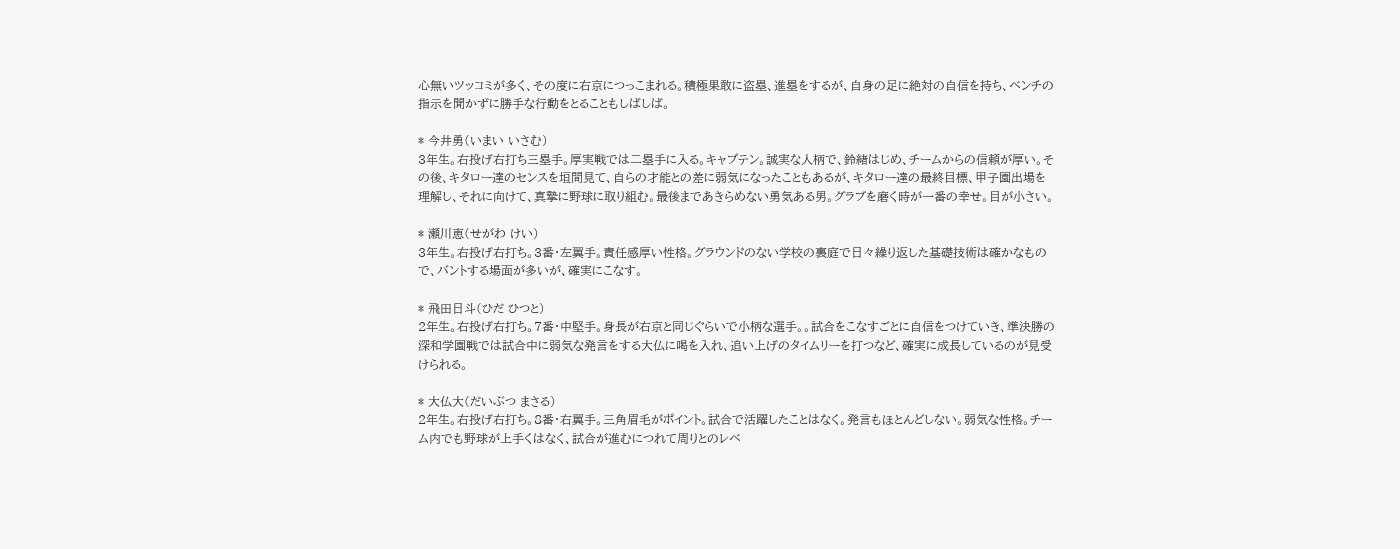心無いツッコミが多く、その度に右京につっこまれる。積極果敢に盗塁、進塁をするが、自身の足に絶対の自信を持ち、ベンチの指示を聞かずに勝手な行動をとることもしばしば。

* 今井勇(いまい いさむ)
3年生。右投げ右打ち三塁手。厚実戦では二塁手に入る。キャプテン。誠実な人柄で、鈴緒はじめ、チームからの信頼が厚い。その後、キタロー達のセンスを垣間見て、自らの才能との差に弱気になったこともあるが、キタロー達の最終目標、甲子園出場を理解し、それに向けて、真摯に野球に取り組む。最後まであきらめない勇気ある男。グラブを磨く時が一番の幸せ。目が小さい。

* 瀬川恵(せがわ けい)
3年生。右投げ右打ち。3番・左翼手。責任感厚い性格。グラウンドのない学校の裏庭で日々繰り返した基礎技術は確かなもので、バントする場面が多いが、確実にこなす。

* 飛田日斗(ひだ ひつと)
2年生。右投げ右打ち。7番・中堅手。身長が右京と同じぐらいで小柄な選手。。試合をこなすごとに自信をつけていき、準決勝の深和学園戦では試合中に弱気な発言をする大仏に喝を入れ、追い上げのタイムリーを打つなど、確実に成長しているのが見受けられる。

* 大仏大(だいぶつ まさる)
2年生。右投げ右打ち。8番・右翼手。三角眉毛がポイント。試合で活躍したことはなく。発言もほとんどしない。弱気な性格。チーム内でも野球が上手くはなく、試合が進むにつれて周りとのレベ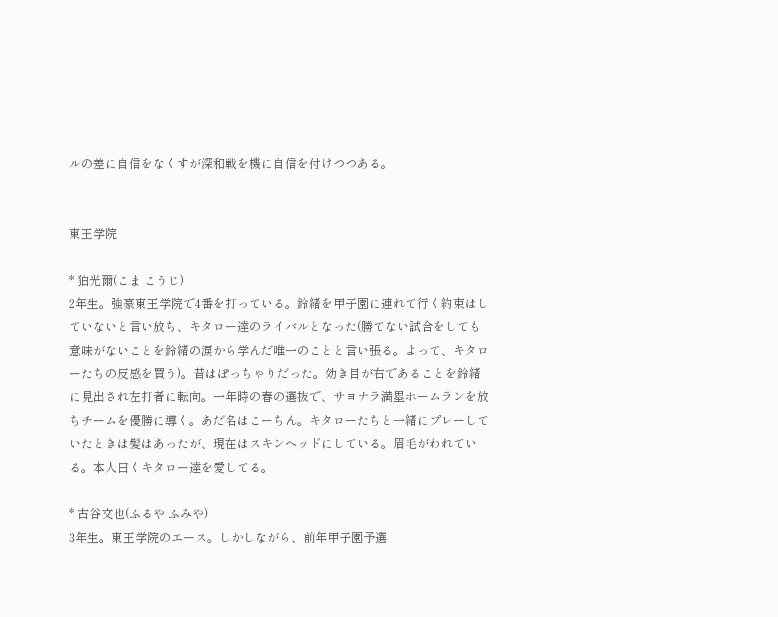ルの差に自信をなくすが深和戦を機に自信を付けつつある。


東王学院

* 狛光爾(こま こうじ)
2年生。強豪東王学院で4番を打っている。鈴緒を甲子園に連れて行く約束はしていないと言い放ち、キタロー達のライバルとなった(勝てない試合をしても意味がないことを鈴緒の涙から学んだ唯一のことと言い張る。よって、キタローたちの反感を買う)。昔はぽっちゃりだった。効き目が右であることを鈴緒に見出され左打者に転向。一年時の春の選抜で、サヨナラ満塁ホームランを放ちチームを優勝に導く。あだ名はこーちん。キタローたちと一緒にプレーしていたときは髪はあったが、現在はスキンヘッドにしている。眉毛がわれている。本人曰くキタロー達を愛してる。

* 古谷文也(ふるや ふみや)
3年生。東王学院のエース。しかしながら、前年甲子園予選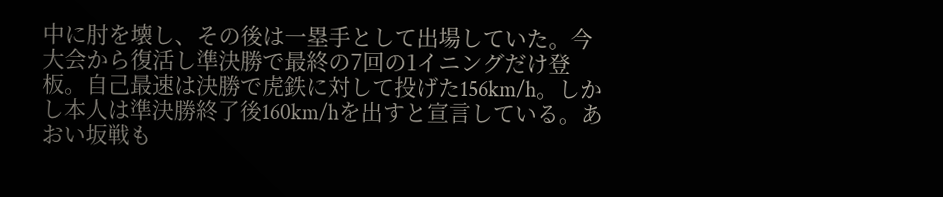中に肘を壊し、その後は一塁手として出場していた。今大会から復活し準決勝で最終の7回の1イニングだけ登板。自己最速は決勝で虎鉄に対して投げた156km/h。しかし本人は準決勝終了後160km/hを出すと宣言している。あおい坂戦も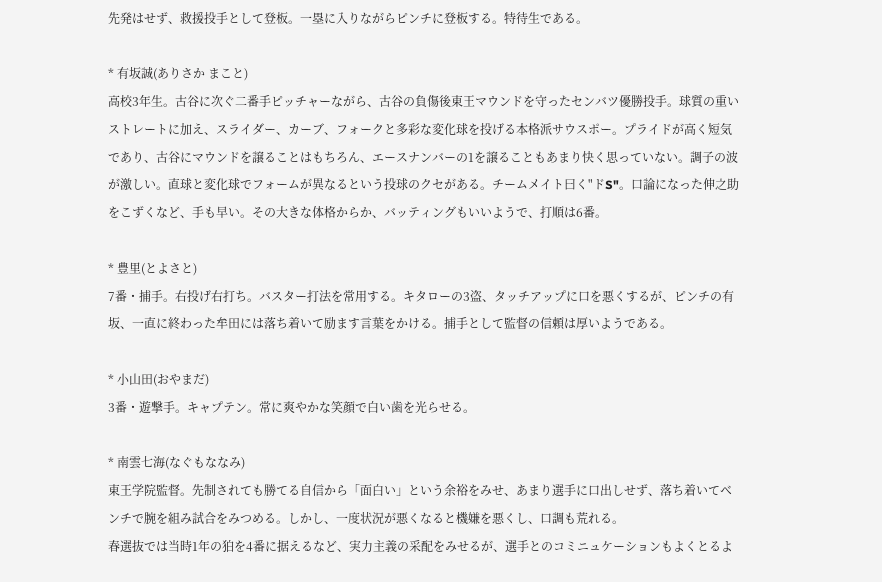先発はせず、救援投手として登板。一塁に入りながらピンチに登板する。特待生である。

* 有坂誠(ありさか まこと)
高校3年生。古谷に次ぐ二番手ピッチャーながら、古谷の負傷後東王マウンドを守ったセンバツ優勝投手。球質の重いストレートに加え、スライダー、カーブ、フォークと多彩な変化球を投げる本格派サウスポー。プライドが高く短気であり、古谷にマウンドを譲ることはもちろん、エースナンバーの1を譲ることもあまり快く思っていない。調子の波が激しい。直球と変化球でフォームが異なるという投球のクセがある。チームメイト曰く"ドS"。口論になった伸之助をこずくなど、手も早い。その大きな体格からか、バッティングもいいようで、打順は6番。

* 豊里(とよさと)
7番・捕手。右投げ右打ち。バスター打法を常用する。キタローの3盗、タッチアップに口を悪くするが、ピンチの有坂、一直に終わった牟田には落ち着いて励ます言葉をかける。捕手として監督の信頼は厚いようである。

* 小山田(おやまだ)
3番・遊撃手。キャプテン。常に爽やかな笑顔で白い歯を光らせる。

* 南雲七海(なぐもななみ)
東王学院監督。先制されても勝てる自信から「面白い」という余裕をみせ、あまり選手に口出しせず、落ち着いてベンチで腕を組み試合をみつめる。しかし、一度状況が悪くなると機嫌を悪くし、口調も荒れる。
春選抜では当時1年の狛を4番に据えるなど、実力主義の采配をみせるが、選手とのコミニュケーションもよくとるよ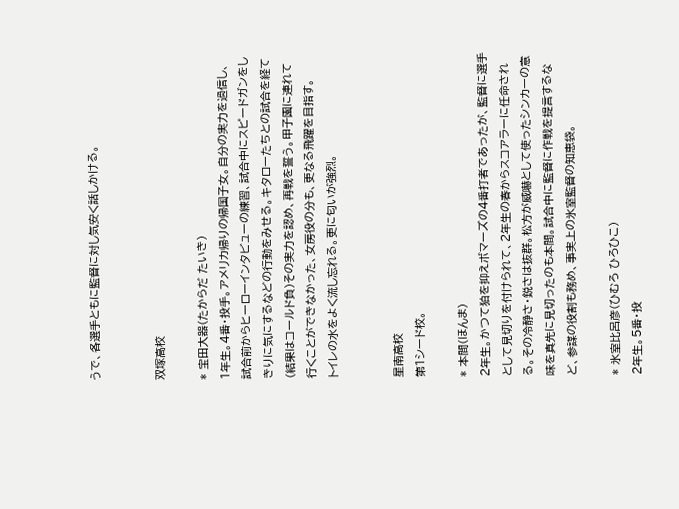うで、各選手ともに監督に対し気安く話しかける。


双塚高校

* 宝田大器(たからだ たいき)
1年生。4番・投手。アメリカ帰りの帰国子女。自分の実力を過信し、試合前からヒーローインタビューの練習、試合中にスピードガンをしきりに気にするなどの行動をみせる。キタローたちとの試合を経て(結果はコールド負)その実力を認め、再戦を誓う。甲子園に連れて行くことができなかった、女房役の分も、更なる飛躍を目指す。
トイレの水をよく流し忘れる。更に匂いが強烈。


星南高校
第1シード校。

* 本間(ほんま)
2年生。かつて狛を抑えボマーズの4番打者であったが、監督に選手として見切りを付けられて、2年生の春からスコアラーに任命される。その冷静さ・鋭さは抜群。松方が威嚇として使ったシンカーの意味を真先に見切ったのも本間。試合中に監督に作戦を提言するなど、参謀の役割も務め、事実上の氷室監督の知恵袋。

* 氷室比呂彦(ひむろ ひろひこ)
2年生。5番・投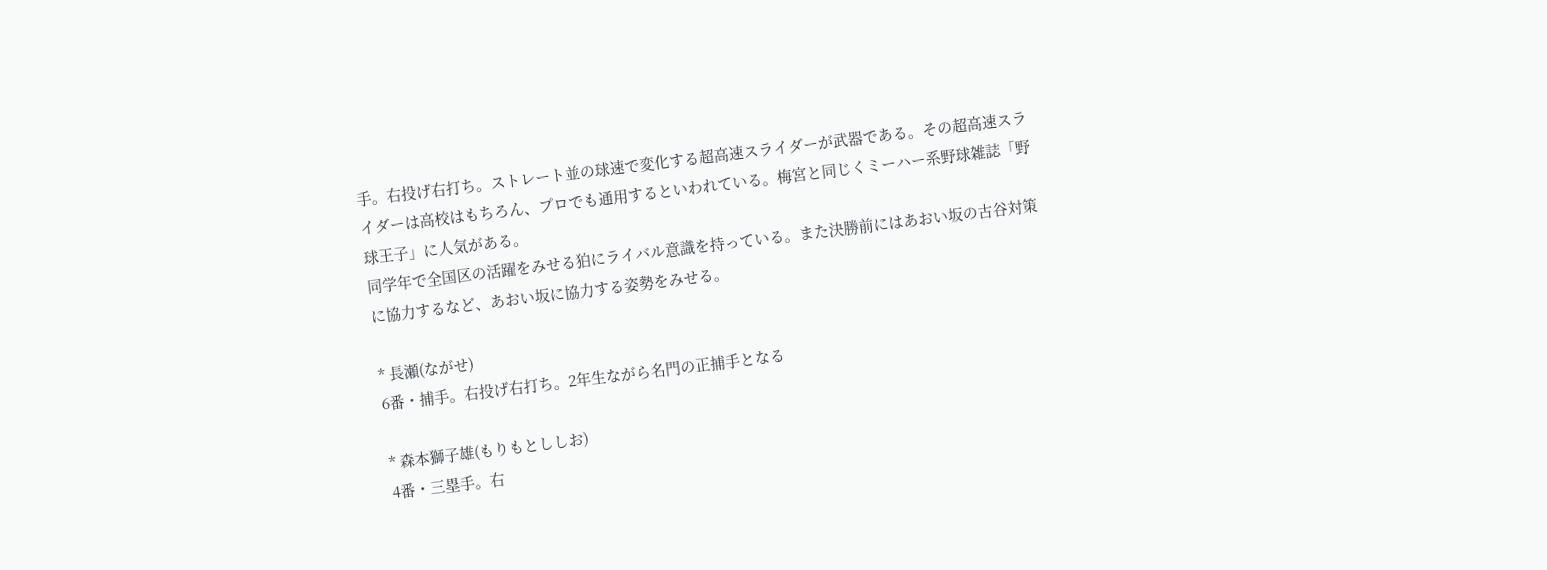手。右投げ右打ち。ストレート並の球速で変化する超高速スライダーが武器である。その超高速スライダーは高校はもちろん、プロでも通用するといわれている。梅宮と同じくミーハー系野球雑誌「野球王子」に人気がある。
同学年で全国区の活躍をみせる狛にライバル意識を持っている。また決勝前にはあおい坂の古谷対策に協力するなど、あおい坂に協力する姿勢をみせる。

* 長瀬(ながせ)
6番・捕手。右投げ右打ち。2年生ながら名門の正捕手となる

* 森本獅子雄(もりもとししお)
4番・三塁手。右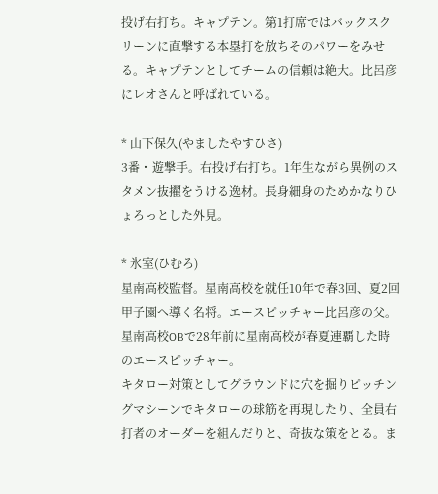投げ右打ち。キャプテン。第1打席ではバックスクリーンに直撃する本塁打を放ちそのパワーをみせる。キャプテンとしてチームの信頼は絶大。比呂彦にレオさんと呼ばれている。

* 山下保久(やましたやすひさ)
3番・遊撃手。右投げ右打ち。1年生ながら異例のスタメン抜擢をうける逸材。長身細身のためかなりひょろっとした外見。

* 氷室(ひむろ)
星南高校監督。星南高校を就任10年で春3回、夏2回甲子園へ導く名将。エースピッチャー比呂彦の父。星南高校OBで28年前に星南高校が春夏連覇した時のエースピッチャー。
キタロー対策としてグラウンドに穴を掘りピッチングマシーンでキタローの球筋を再現したり、全員右打者のオーダーを組んだりと、奇抜な策をとる。ま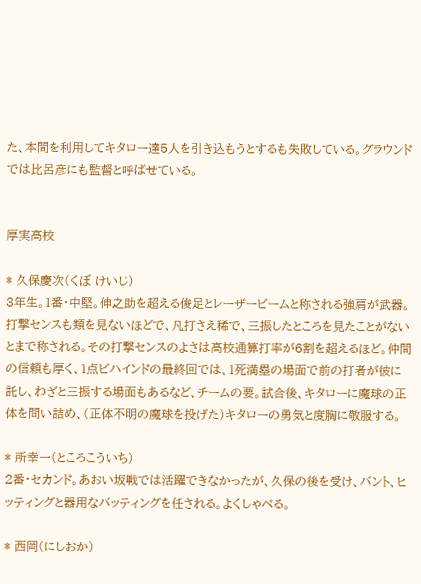た、本間を利用してキタロー達5人を引き込もうとするも失敗している。グラウンドでは比呂彦にも監督と呼ばせている。


厚実高校

* 久保慶次(くぼ けいじ)
3年生。1番・中堅。伸之助を超える俊足とレーザービームと称される強肩が武器。打撃センスも類を見ないほどで、凡打さえ稀で、三振したところを見たことがないとまで称される。その打撃センスのよさは高校通算打率が6割を超えるほど。仲間の信頼も厚く、1点ビハインドの最終回では、1死満塁の場面で前の打者が彼に託し、わざと三振する場面もあるなど、チームの要。試合後、キタローに魔球の正体を問い詰め、(正体不明の魔球を投げた)キタローの勇気と度胸に敬服する。

* 所幸一(ところこういち)
2番・セカンド。あおい坂戦では活躍できなかったが、久保の後を受け、バント、ヒッティングと器用なバッティングを任される。よくしゃべる。

* 西岡(にしおか)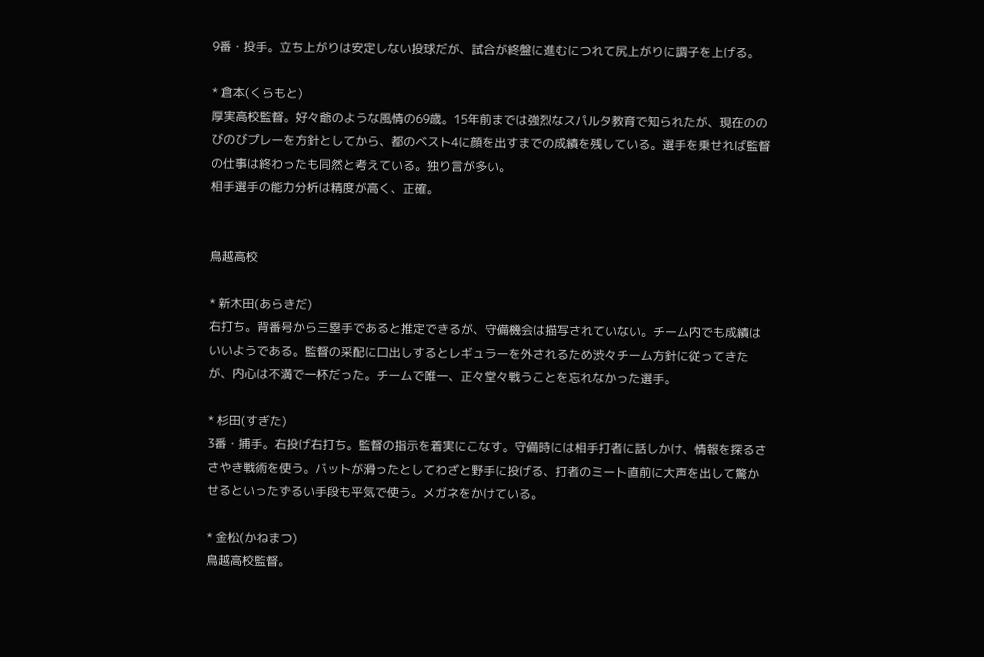9番・投手。立ち上がりは安定しない投球だが、試合が終盤に進むにつれて尻上がりに調子を上げる。

* 倉本(くらもと)
厚実高校監督。好々爺のような風情の69歳。15年前までは強烈なスパルタ教育で知られたが、現在ののびのびプレーを方針としてから、都のベスト4に顔を出すまでの成績を残している。選手を乗せれば監督の仕事は終わったも同然と考えている。独り言が多い。
相手選手の能力分析は精度が高く、正確。


鳥越高校

* 新木田(あらきだ)
右打ち。背番号から三塁手であると推定できるが、守備機会は描写されていない。チーム内でも成績はいいようである。監督の采配に口出しするとレギュラーを外されるため渋々チーム方針に従ってきたが、内心は不満で一杯だった。チームで唯一、正々堂々戦うことを忘れなかった選手。

* 杉田(すぎた)
3番・捕手。右投げ右打ち。監督の指示を着実にこなす。守備時には相手打者に話しかけ、情報を探るささやき戦術を使う。バットが滑ったとしてわざと野手に投げる、打者のミート直前に大声を出して驚かせるといったずるい手段も平気で使う。メガネをかけている。

* 金松(かねまつ)
鳥越高校監督。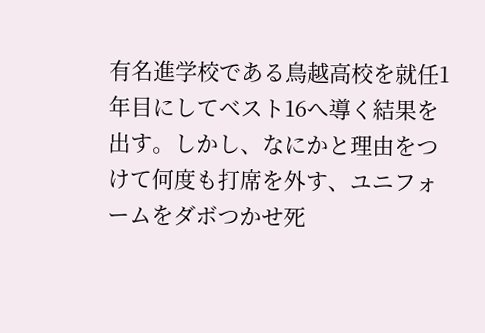有名進学校である鳥越高校を就任1年目にしてベスト16へ導く結果を出す。しかし、なにかと理由をつけて何度も打席を外す、ユニフォームをダボつかせ死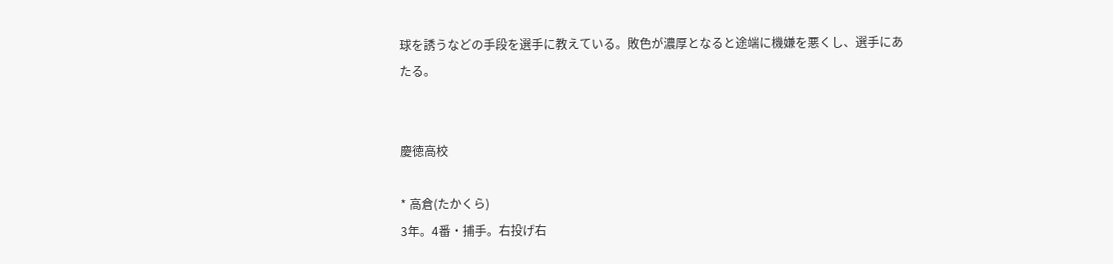球を誘うなどの手段を選手に教えている。敗色が濃厚となると途端に機嫌を悪くし、選手にあたる。


慶徳高校

* 高倉(たかくら)
3年。4番・捕手。右投げ右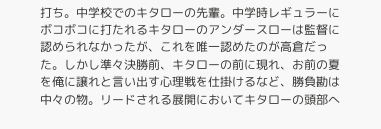打ち。中学校でのキタローの先輩。中学時レギュラーにボコボコに打たれるキタローのアンダースローは監督に認められなかったが、これを唯一認めたのが高倉だった。しかし準々決勝前、キタローの前に現れ、お前の夏を俺に譲れと言い出す心理戦を仕掛けるなど、勝負勘は中々の物。リードされる展開においてキタローの頭部へ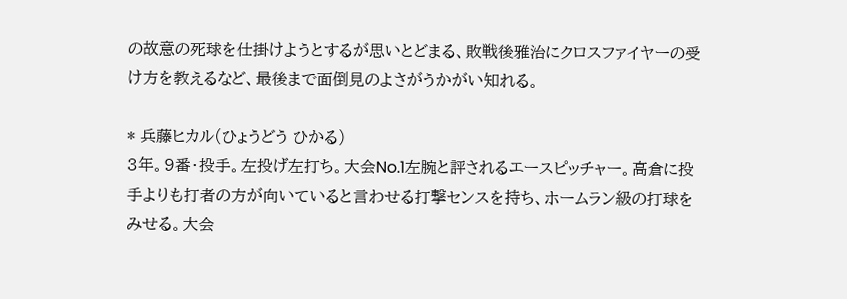の故意の死球を仕掛けようとするが思いとどまる、敗戦後雅治にクロスファイヤーの受け方を教えるなど、最後まで面倒見のよさがうかがい知れる。

* 兵藤ヒカル(ひょうどう ひかる)
3年。9番・投手。左投げ左打ち。大会No.1左腕と評されるエースピッチャー。高倉に投手よりも打者の方が向いていると言わせる打撃センスを持ち、ホームラン級の打球をみせる。大会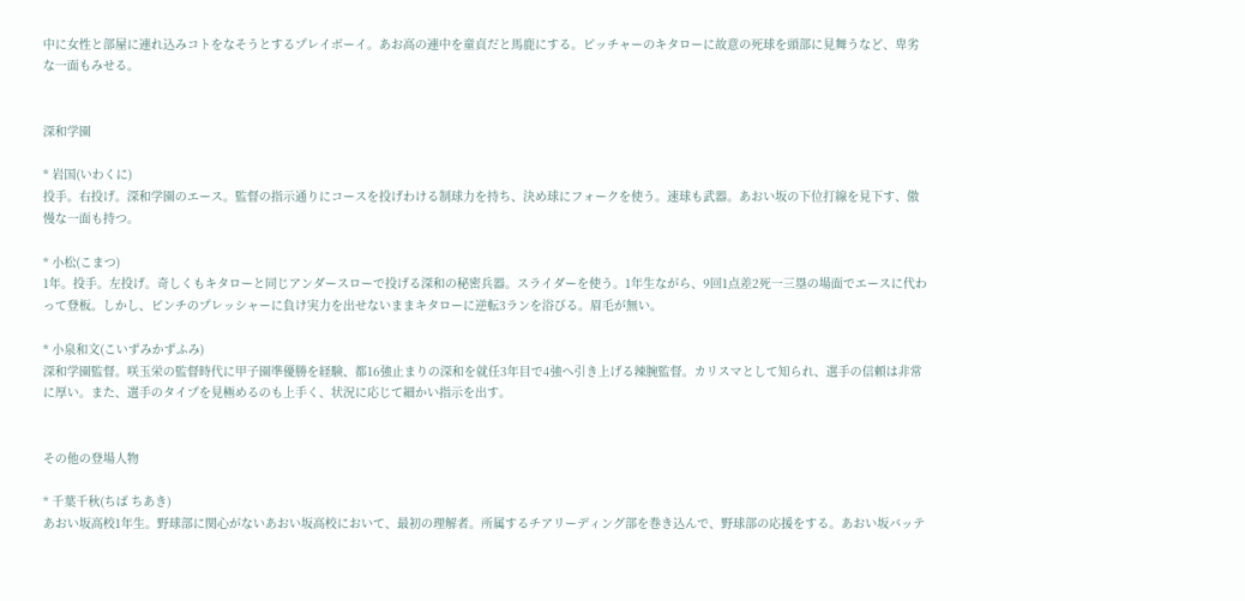中に女性と部屋に連れ込みコトをなそうとするプレイボーイ。あお高の連中を童貞だと馬鹿にする。ピッチャーのキタローに故意の死球を頭部に見舞うなど、卑劣な一面もみせる。


深和学園

* 岩国(いわくに)
投手。右投げ。深和学園のエース。監督の指示通りにコースを投げわける制球力を持ち、決め球にフォークを使う。速球も武器。あおい坂の下位打線を見下す、傲慢な一面も持つ。

* 小松(こまつ)
1年。投手。左投げ。奇しくもキタローと同じアンダースローで投げる深和の秘密兵器。スライダーを使う。1年生ながら、9回1点差2死一三塁の場面でエースに代わって登板。しかし、ピンチのプレッシャーに負け実力を出せないままキタローに逆転3ランを浴びる。眉毛が無い。

* 小泉和文(こいずみかずふみ)
深和学園監督。咲玉栄の監督時代に甲子園準優勝を経験、都16強止まりの深和を就任3年目で4強へ引き上げる辣腕監督。カリスマとして知られ、選手の信頼は非常に厚い。また、選手のタイプを見極めるのも上手く、状況に応じて細かい指示を出す。


その他の登場人物

* 千葉千秋(ちば ちあき)
あおい坂高校1年生。野球部に関心がないあおい坂高校において、最初の理解者。所属するチアリーディング部を巻き込んで、野球部の応援をする。あおい坂バッテ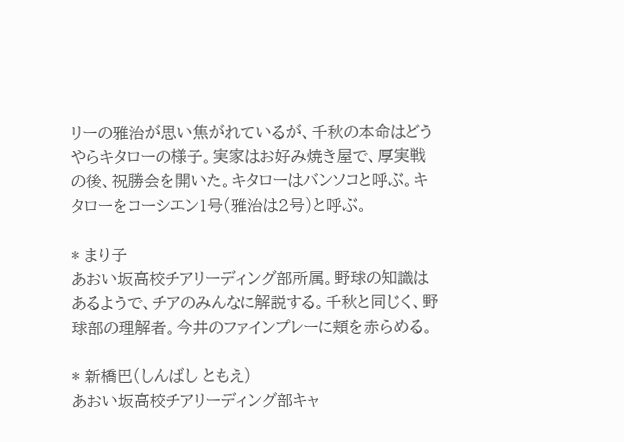リーの雅治が思い焦がれているが、千秋の本命はどうやらキタローの様子。実家はお好み焼き屋で、厚実戦の後、祝勝会を開いた。キタローはバンソコと呼ぶ。キタローをコーシエン1号(雅治は2号)と呼ぶ。

* まり子
あおい坂高校チアリーディング部所属。野球の知識はあるようで、チアのみんなに解説する。千秋と同じく、野球部の理解者。今井のファインプレーに頬を赤らめる。

* 新橋巴(しんばし ともえ)
あおい坂高校チアリーディング部キャ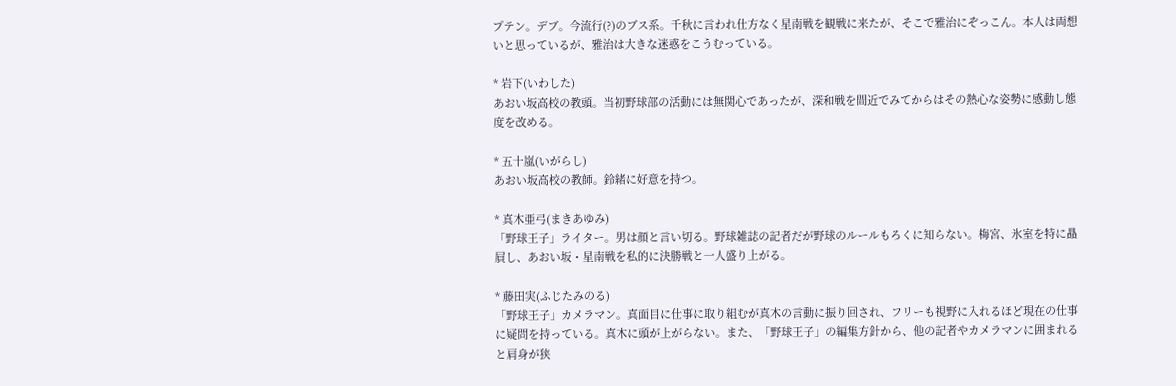プテン。デブ。今流行(?)のブス系。千秋に言われ仕方なく星南戦を観戦に来たが、そこで雅治にぞっこん。本人は両想いと思っているが、雅治は大きな迷惑をこうむっている。

* 岩下(いわした)
あおい坂高校の教頭。当初野球部の活動には無関心であったが、深和戦を間近でみてからはその熱心な姿勢に感動し態度を改める。

* 五十嵐(いがらし)
あおい坂高校の教師。鈴緒に好意を持つ。

* 真木亜弓(まきあゆみ)
「野球王子」ライター。男は顔と言い切る。野球雑誌の記者だが野球のルールもろくに知らない。梅宮、氷室を特に贔屓し、あおい坂・星南戦を私的に決勝戦と一人盛り上がる。

* 藤田実(ふじたみのる)
「野球王子」カメラマン。真面目に仕事に取り組むが真木の言動に振り回され、フリーも視野に入れるほど現在の仕事に疑問を持っている。真木に頭が上がらない。また、「野球王子」の編集方針から、他の記者やカメラマンに囲まれると肩身が狭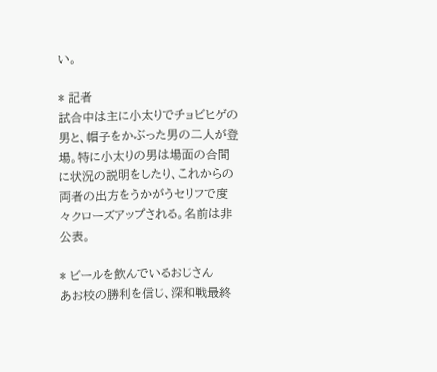い。

* 記者
試合中は主に小太りでチョビヒゲの男と、帽子をかぶった男の二人が登場。特に小太りの男は場面の合間に状況の説明をしたり、これからの両者の出方をうかがうセリフで度々クローズアップされる。名前は非公表。

* ビールを飲んでいるおじさん
あお校の勝利を信じ、深和戦最終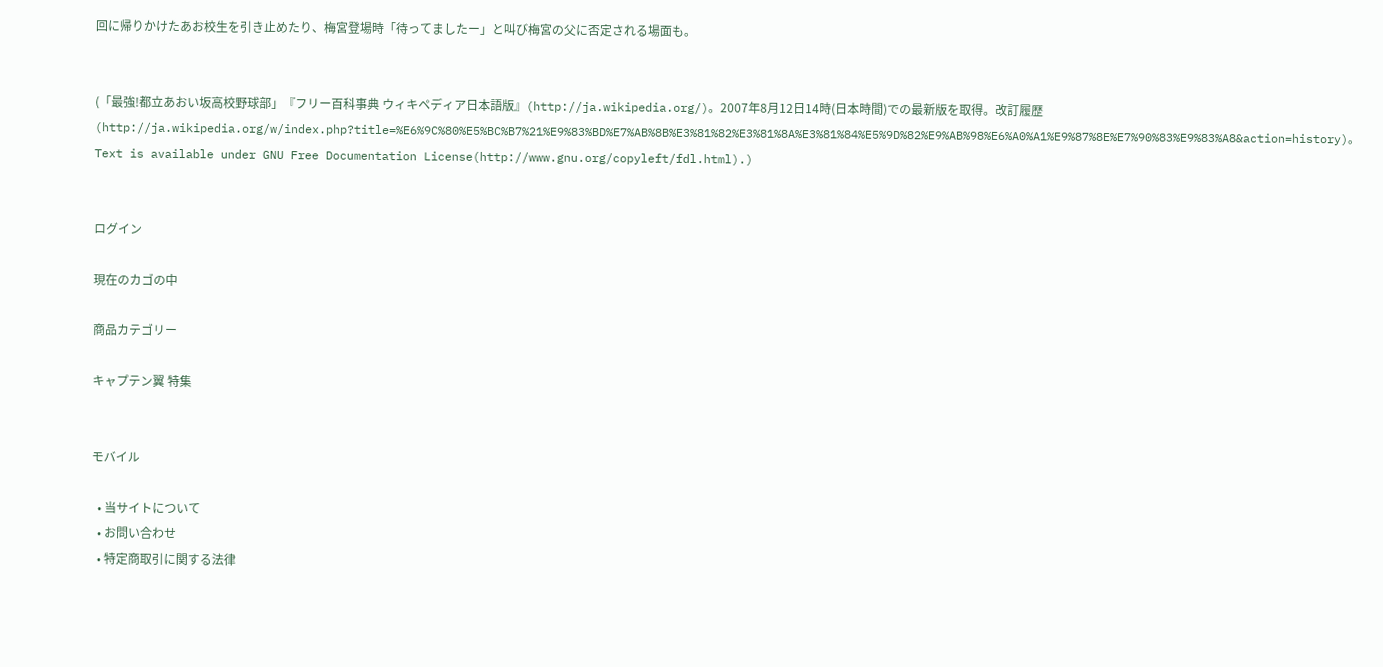回に帰りかけたあお校生を引き止めたり、梅宮登場時「待ってましたー」と叫び梅宮の父に否定される場面も。


(「最強!都立あおい坂高校野球部」『フリー百科事典 ウィキペディア日本語版』(http://ja.wikipedia.org/)。2007年8月12日14時(日本時間)での最新版を取得。改訂履歴(http://ja.wikipedia.org/w/index.php?title=%E6%9C%80%E5%BC%B7%21%E9%83%BD%E7%AB%8B%E3%81%82%E3%81%8A%E3%81%84%E5%9D%82%E9%AB%98%E6%A0%A1%E9%87%8E%E7%90%83%E9%83%A8&action=history)。Text is available under GNU Free Documentation License(http://www.gnu.org/copyleft/fdl.html).)


ログイン

現在のカゴの中

商品カテゴリー

キャプテン翼 特集


モバイル

  • 当サイトについて
  • お問い合わせ
  • 特定商取引に関する法律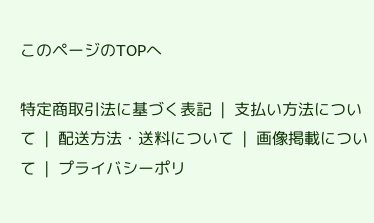このページのTOPへ

特定商取引法に基づく表記  |  支払い方法について  |  配送方法・送料について  |  画像掲載について  |  プライバシーポリ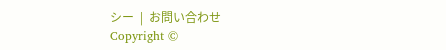シー  |  お問い合わせ
Copyright ©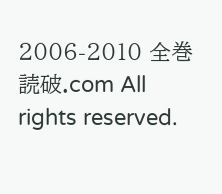2006-2010 全巻読破.com All rights reserved.